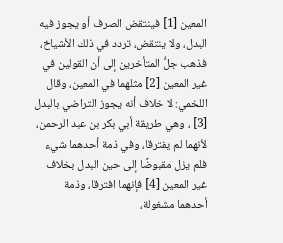المعين [1] فينتقض الصرف أو يجوز فيه البدل، ولا ينتقض، تردد في ذلك الأشياخ، فذهب جلُّ المتأخرين إلى أن القولين في غير المعين [2] مثلهما في المعين، وقال اللخمي: لا خلاف أنه يجوز التراضي بالبدل [3] ، وهي طريقة أبي بكر بن عبد الرحمن، لأنهما لم يفترقا، وفي ذمة أحدهما شيء فلم يزل مقبوضًا إلى حين البدل بخلاف غير المعين [4] فإنهما افترقا، وذمة أحدهما مشغولة،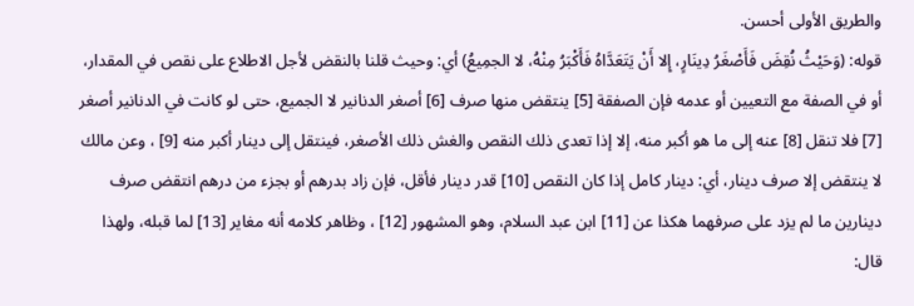والطريق الأولى أحسن.
قوله: (وَحَيْثُ نُقِضَ فَأَصْغَرُ دِينَارٍ، إِلا أَنْ يَتَعَدَّاهُ فَأَكْبَرُ مِنْهُ، لا الجمِيعُ) أي: وحيث قلنا بالنقض لأجل الاطلاع على نقص في المقدار، أو في الصفة مع التعيين أو عدمه فإن الصفقة [5] ينتقض منها صرف [6] أصغر الدنانير لا الجميع، حتى لو كانت في الدنانير أصغر [7] فلا تنقل [8] عنه إلى ما هو أكبر منه، إلا إذا تعدى ذلك النقص والغش ذلك الأصغر، فينتقل إلى دينار أكبر منه [9] ، وعن مالك لا ينتقض إلا صرف دينار، أي: دينار كامل إذا كان النقص [10] قدر دينار فأقل، فإن زاد بدرهم أو بجزء من درهم انتقض صرف دينارين ما لم يزد على صرفهما هكذا عن [11] ابن عبد السلام، وهو المشهور [12] ، وظاهر كلامه أنه مغاير [13] لما قبله، ولهذا قال: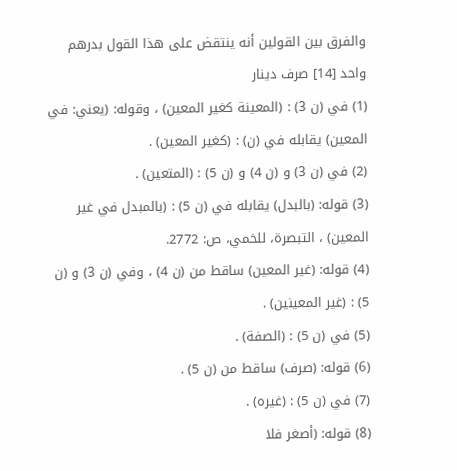والفرق بين القولين أنه ينتقض على هذا القول بدرهم واحد [14] صرف دينار
(1) في (ن 3) : (المعينة كغير المعين) ، وقوله: (يعني: في المعين) يقابله في (ن) : (كغير المعين) .
(2) في (ن 3) و (ن 4) و (ن 5) : (المتعين) .
(3) قوله: (بالبدل) يقابله في (ن 5) : (بالمبدل في غير المعين) ، التبصرة، للخمي، ص: 2772.
(4) قوله: (غير المعين) ساقط من (ن 4) ، وفي (ن 3) و (ن 5) : (غير المعينين) .
(5) في (ن 5) : (الصفة) .
(6) قوله: (صرف) ساقط من (ن 5) .
(7) في (ن 5) : (غيره) .
(8) قوله: (أصغر فلا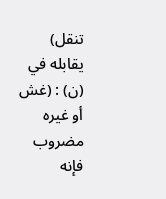تنقل) يقابله في (ن) : (غش أو غيره مضروب فإنه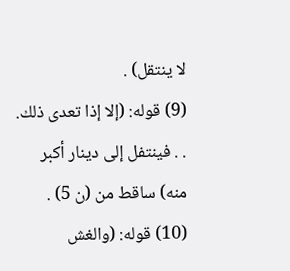لا ينتقل) .
(9) قوله: (إلا إذا تعدى ذلك. . . فينتفل إلى دينار أكبر منه) ساقط من (ن 5) .
(10) قوله: (والغش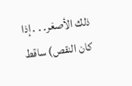ذلك الأصغر. . . إذا كان النقص) ساقط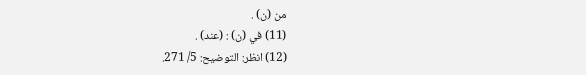من (ن) .
(11) في (ن) : (عند) .
(12) انظر: التوضيح: 5/ 271.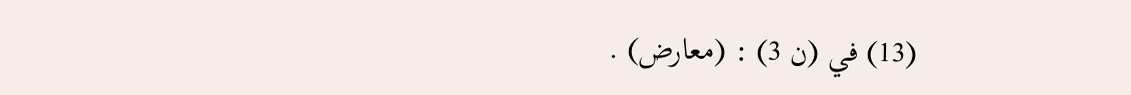(13) في (ن 3) : (معارض) .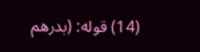(14) قوله: (بدرهم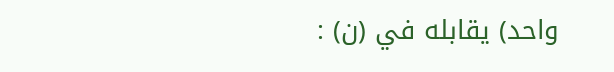واحد) يقابله في (ن) :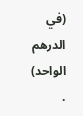(في الدرهم الواحد) .